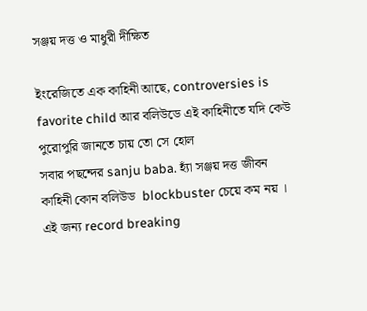সঞ্জয় দত্ত ও মাধুরী দীক্ষিত

ইংরেজিতে এক কাহিনী আছে, controversies is favorite child আর বলিউডে এই কাহিনীতে যদি কেউ পুরোপুরি জানতে চায় তো সে হোল
সবার পছন্দের sanju baba. হ্যাঁ সঞ্জয় দত্ত জীবন কাহিনী কোন বলিউড  blockbuster চেয়ে কম নয় ।  এই জন্য record breaking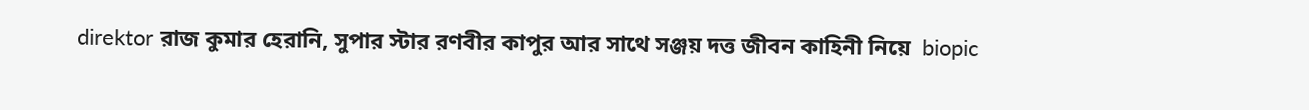direktor রাজ কুমার হেরানি, সুপার স্টার রণবীর কাপুর আর সাথে সঞ্জয় দত্ত জীবন কাহিনী নিয়ে  biopic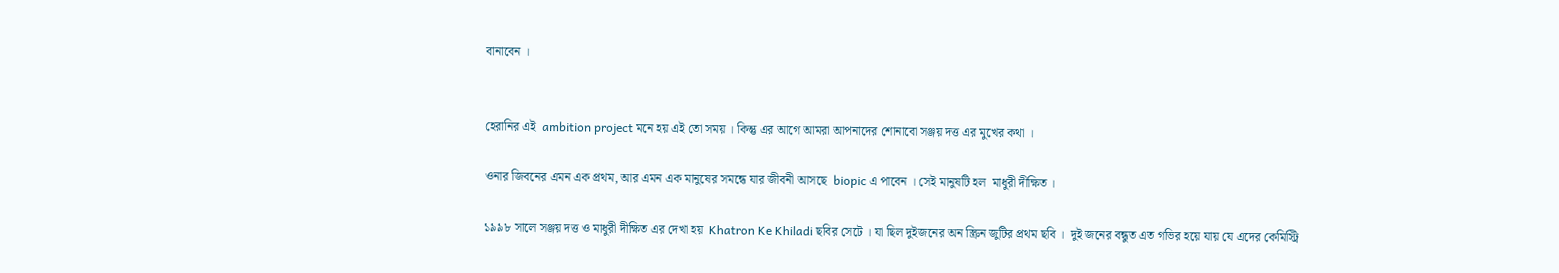বানাবেন ।


হেরানির এই  ambition project মনে হয় এই তো সময় । কিন্তু এর আগে আমরা আপনাদের শোনাবো সঞ্জয় দত্ত এর মুখের কথা ।

ওনার জিবনের এমন এক প্রথম, আর এমন এক মানুষের সমন্ধে যার জীবনী আসছে  biopic এ পাবেন । সেই মানুষটি হল  মাধুরী দীক্ষিত ।

১৯৯৮ সালে সঞ্জয় দত্ত ও মাধুরী দীক্ষিত এর দেখা হয়  Khatron Ke Khiladi ছবির সেটে । যা ছিল দুইজনের অন স্ক্রিন জুটির প্রথম ছবি ।  দুই জনের বন্ধুত এত গভির হয়ে যায় যে এদের কেমিস্ট্রি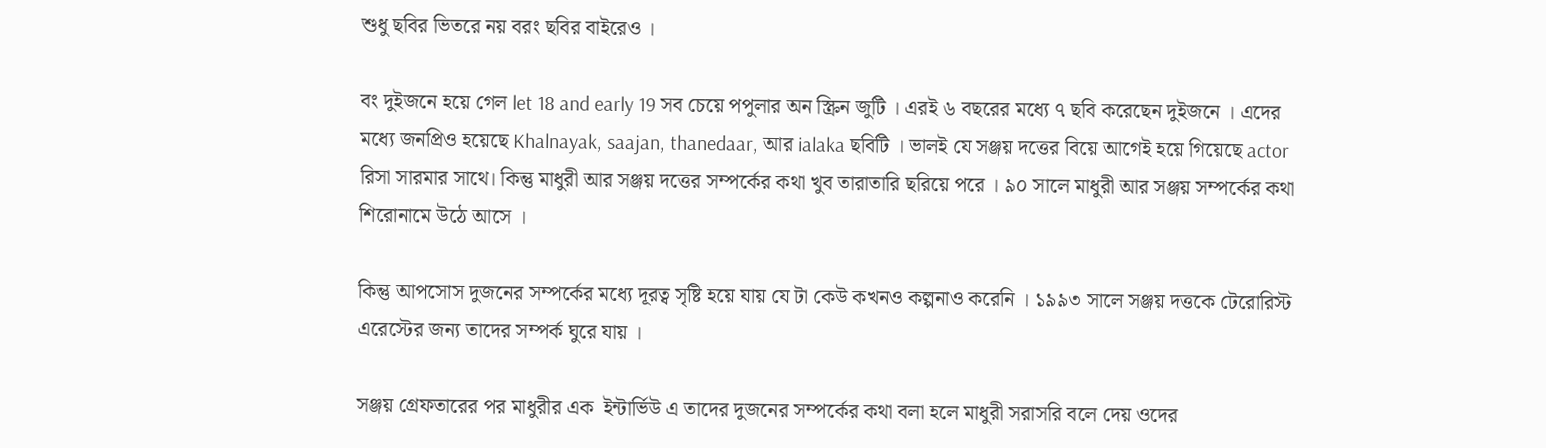শুধু ছবির ভিতরে নয় বরং ছবির বাইরেও ।

বং দুইজনে হয়ে গেল let 18 and early 19 সব চেয়ে পপুলার অন স্ক্রিন জুটি । এরই ৬ বছরের মধ্যে ৭ ছবি করেছেন দুইজনে । এদের মধ্যে জনপ্রিও হয়েছে Khalnayak, saajan, thanedaar, আর ialaka ছবিটি । ভালই যে সঞ্জয় দত্তের বিয়ে আগেই হয়ে গিয়েছে actor রিসা সারমার সাথে। কিন্তু মাধুরী আর সঞ্জয় দত্তের সম্পর্কের কথা খুব তারাতারি ছরিয়ে পরে । ৯০ সালে মাধুরী আর সঞ্জয় সম্পর্কের কথা শিরোনামে উঠে আসে ।

কিন্তু আপসোস দুজনের সম্পর্কের মধ্যে দূরত্ব সৃষ্টি হয়ে যায় যে টা কেউ কখনও কল্পনাও করেনি । ১৯৯৩ সালে সঞ্জয় দত্তকে টেরোরিস্ট এরেস্টের জন্য তাদের সম্পর্ক ঘুরে যায় ।

সঞ্জয় গ্রেফতারের পর মাধুরীর এক  ইন্টার্ভিউ এ তাদের দুজনের সম্পর্কের কথা বলা হলে মাধুরী সরাসরি বলে দেয় ওদের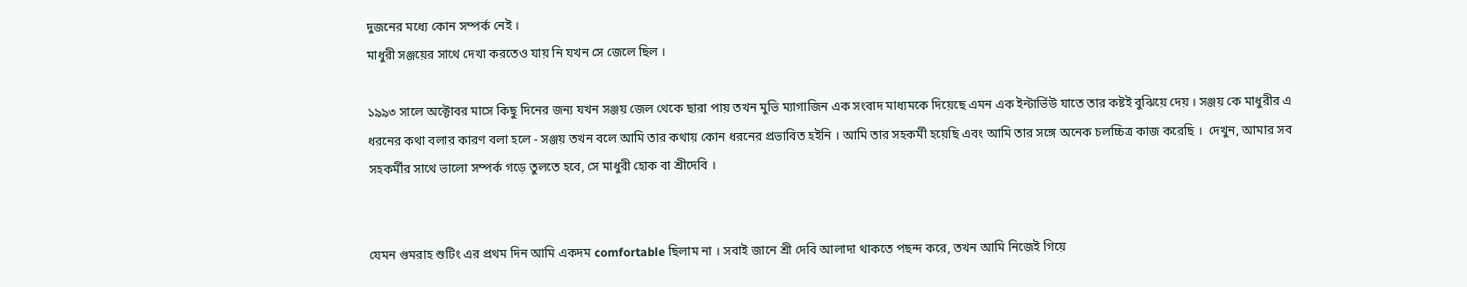দুজনের মধ্যে কোন সম্পর্ক নেই ।
মাধুরী সঞ্জয়ের সাথে দেখা করতেও যায় নি যখন সে জেলে ছিল ।

১৯৯৩ সালে অক্টোবর মাসে কিছু দিনের জন্য যখন সঞ্জয় জেল থেকে ছারা পায় তখন মুভি ম্যাগাজিন এক সংবাদ মাধ্যমকে দিয়েছে এমন এক ইন্টার্ভিউ যাতে তার কষ্টই বুঝিয়ে দেয় । সঞ্জয় কে মাধুরীর এ ধরনের কথা বলার কারণ বলা হলে - সঞ্জয় তখন বলে আমি তার কথায় কোন ধরনের প্রভাবিত হইনি । আমি তার সহকর্মী হয়েছি এবং আমি তার সঙ্গে অনেক চলচ্চিত্র কাজ করেছি ।  দেখুন, আমার সব সহকর্মীর সাথে ভালো সম্পর্ক গড়ে তুলতে হবে, সে মাধুরী হোক বা শ্রীদেবি ।


যেমন গুমরাহ শুটিং এর প্রথম দিন আমি একদম comfortable ছিলাম না । সবাই জানে শ্রী দেবি আলাদা থাকতে পছন্দ করে, তখন আমি নিজেই গিয়ে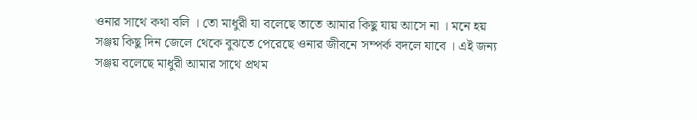ওনার সাথে কথা বলি । তো মাধুরী যা বলেছে তাতে আমার কিছু যায় আসে না । মনে হয় সঞ্জয় কিছু দিন জেলে থেকে বুঝতে পেরেছে ওনার জীবনে সম্পর্ক বদলে যাবে । এই জন্য সঞ্জয় বলেছে মাধুরী আমার সাথে প্রথম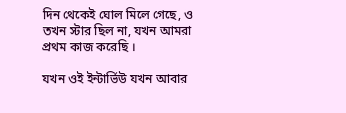দিন থেকেই ঘোল মিলে গেছে, ও তখন স্টার ছিল না, যখন আমরা প্রথম কাজ করেছি ।

যখন ওই ইন্টার্ভিউ যখন আবার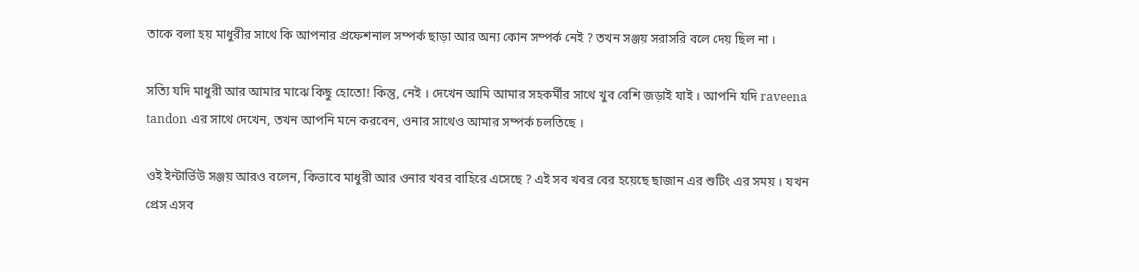তাকে বলা হয় মাধুরীর সাথে কি আপনার প্রফেশনাল সম্পর্ক ছাড়া আর অন্য কোন সম্পর্ক নেই ? তখন সঞ্জয় সরাসরি বলে দেয় ছিল না ।

সত্যি যদি মাধুরী আর আমার মাঝে কিছু হোতো! কিন্তু, নেই । দেখেন আমি আমার সহকর্মীর সাথে খুব বেশি জড়াই যাই । আপনি যদি raveena tandon এর সাথে দেখেন, তখন আপনি মনে করবেন, ওনার সাথেও আমার সম্পর্ক চলতিছে ।

ওই ইন্টার্ভিউ সঞ্জয় আরও বলেন, কিভাবে মাধুরী আর ওনার খবর বাহিরে এসেছে ? এই সব খবর বের হয়েছে ছাজান এর শুটিং এর সময় । যখন প্রেস এসব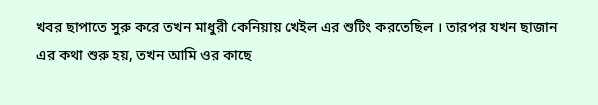খবর ছাপাতে সুরু করে তখন মাধুরী কেনিয়ায় খেইল এর শুটিং করতেছিল । তারপর যখন ছাজান এর কথা শুরু হয়, তখন আমি ওর কাছে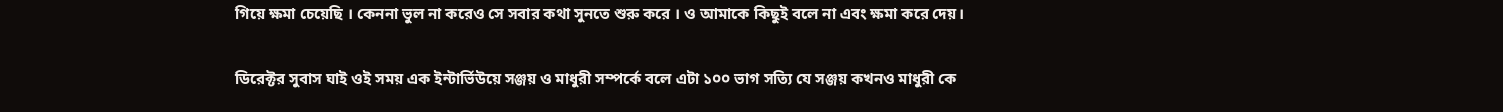গিয়ে ক্ষমা চেয়েছি । কেননা ভুল না করেও সে সবার কথা সুনতে শুরু করে । ও আমাকে কিছুই বলে না এবং ক্ষমা করে দেয়।

ডিরেক্টর সুবাস ঘাই ওই সময় এক ইন্টার্ভিউয়ে সঞ্জয় ও মাধুরী সম্পর্কে বলে এটা ১০০ ভাগ সত্যি যে সঞ্জয় কখনও মাধুরী কে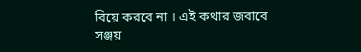বিয়ে করবে না । এই কথার জবাবে সঞ্জয়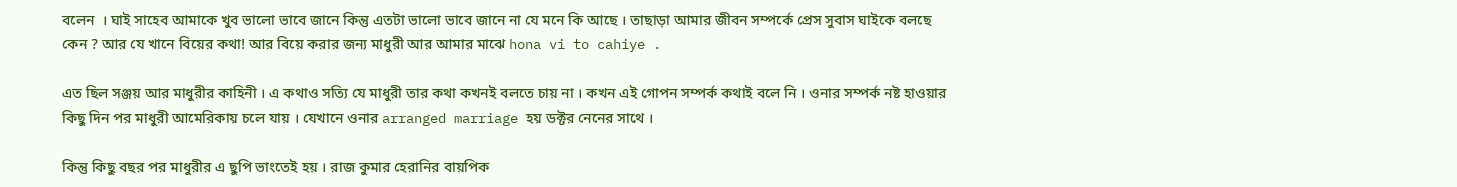বলেন  । ঘাই সাহেব আমাকে খুব ভালো ভাবে জানে কিন্তু এতটা ভালো ভাবে জানে না যে মনে কি আছে । তাছাড়া আমার জীবন সম্পর্কে প্রেস সুবাস ঘাইকে বলছে কেন ? আর যে খানে বিয়ের কথা! আর বিয়ে করার জন্য মাধুরী আর আমার মাঝে hona vi to cahiye .

এত ছিল সঞ্জয় আর মাধুরীর কাহিনী । এ কথাও সত্যি যে মাধুরী তার কথা কখনই বলতে চায় না । কখন এই গোপন সম্পর্ক কথাই বলে নি । ওনার সম্পর্ক নষ্ট হাওয়ার কিছু দিন পর মাধুরী আমেরিকায় চলে যায় । যেখানে ওনার arranged marriage হয় ডক্টর নেনের সাথে ।

কিন্তু কিছু বছর পর মাধুরীর এ ছুপি ভাংতেই হয় । রাজ কুমার হেরানির বায়পিক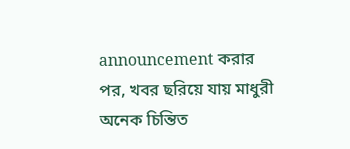announcement করার পর, খবর ছরিয়ে যায় মাধুরী অনেক চিন্তিত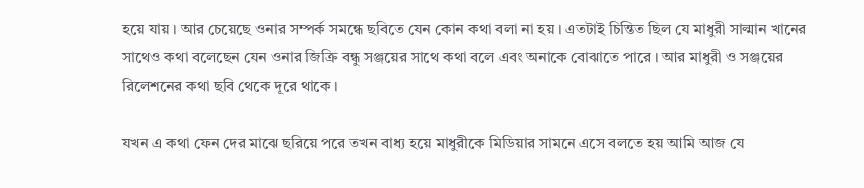হয়ে যায় । আর চেয়েছে ওনার সম্পর্ক সমন্ধে ছবিতে যেন কোন কথা বলা না হয় । এতটাই চিন্তিত ছিল যে মাধুরী সাল্মান খানের সাথেও কথা বলেছেন যেন ওনার জিক্রি বন্ধু সঞ্জয়ের সাথে কথা বলে এবং অনাকে বোঝাতে পারে । আর মাধুরী ও সঞ্জয়ের রিলেশনের কথা ছবি থেকে দূরে থাকে ।

যখন এ কথা ফেন দের মাঝে ছরিয়ে পরে তখন বাধ্য হয়ে মাধুরীকে মিডিয়ার সামনে এসে বলতে হয় আমি আজ যে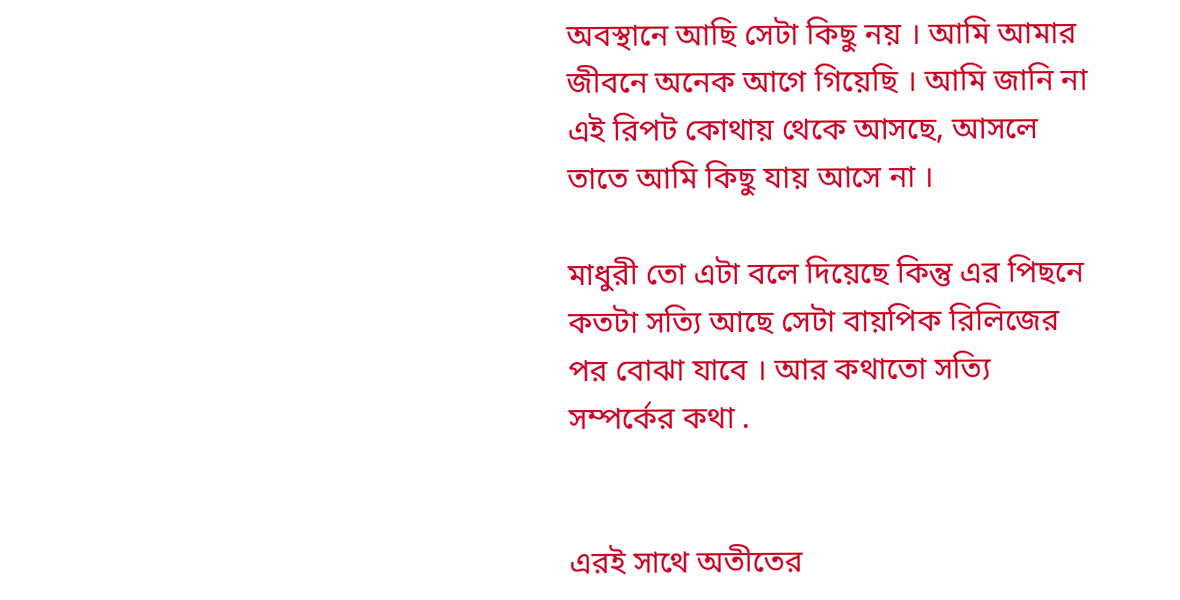অবস্থানে আছি সেটা কিছু নয় । আমি আমার জীবনে অনেক আগে গিয়েছি । আমি জানি না এই রিপট কোথায় থেকে আসছে, আসলে তাতে আমি কিছু যায় আসে না ।

মাধুরী তো এটা বলে দিয়েছে কিন্তু এর পিছনে কতটা সত্যি আছে সেটা বায়পিক রিলিজের পর বোঝা যাবে । আর কথাতো সত্যি সম্পর্কের কথা .


এরই সাথে অতীতের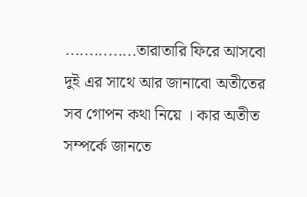...............তারাতারি ফিরে আসবো দুই এর সাথে আর জানাবো অতীতের সব গোপন কথা নিয়ে । কার অতীত সম্পর্কে জানতে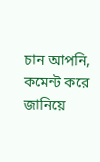চান আপনি, কমেন্ট করে জানিয়ে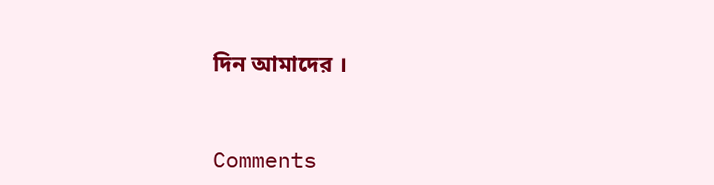দিন আমাদের ।



Comments